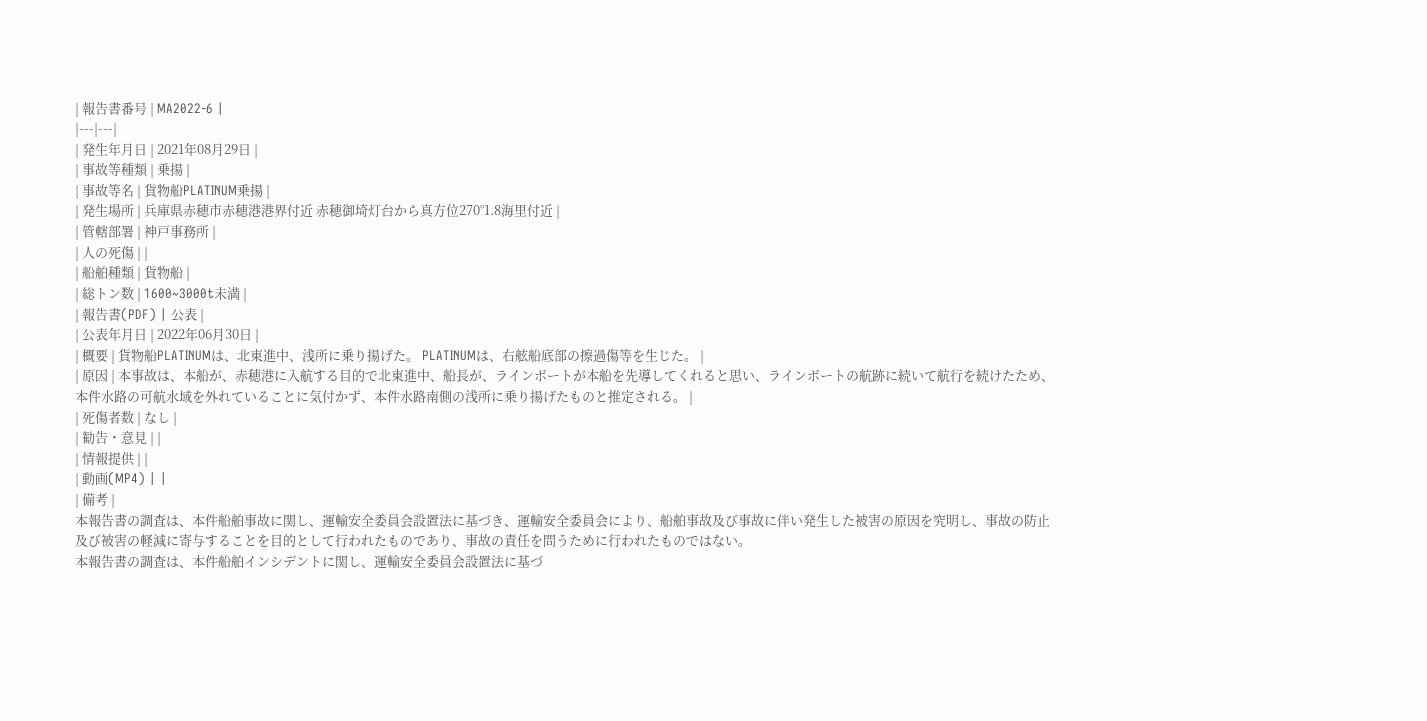| 報告書番号 | MA2022-6 |
|---|---|
| 発生年月日 | 2021年08月29日 |
| 事故等種類 | 乗揚 |
| 事故等名 | 貨物船PLATINUM乗揚 |
| 発生場所 | 兵庫県赤穂市赤穂港港界付近 赤穂御埼灯台から真方位270°1.8海里付近 |
| 管轄部署 | 神戸事務所 |
| 人の死傷 | |
| 船舶種類 | 貨物船 |
| 総トン数 | 1600~3000t未満 |
| 報告書(PDF) | 公表 |
| 公表年月日 | 2022年06月30日 |
| 概要 | 貨物船PLATINUMは、北東進中、浅所に乗り揚げた。 PLATINUMは、右舷船底部の擦過傷等を生じた。 |
| 原因 | 本事故は、本船が、赤穂港に入航する目的で北東進中、船長が、ラインボートが本船を先導してくれると思い、ラインボートの航跡に続いて航行を続けたため、本件水路の可航水域を外れていることに気付かず、本件水路南側の浅所に乗り揚げたものと推定される。 |
| 死傷者数 | なし |
| 勧告・意見 | |
| 情報提供 | |
| 動画(MP4) | |
| 備考 |
本報告書の調査は、本件船舶事故に関し、運輸安全委員会設置法に基づき、運輸安全委員会により、船舶事故及び事故に伴い発生した被害の原因を究明し、事故の防止及び被害の軽減に寄与することを目的として行われたものであり、事故の責任を問うために行われたものではない。
本報告書の調査は、本件船舶インシデントに関し、運輸安全委員会設置法に基づ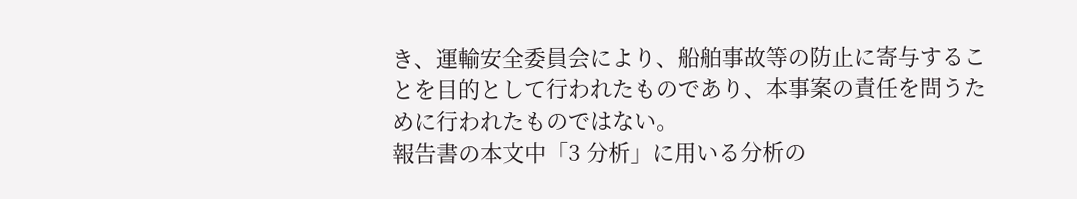き、運輸安全委員会により、船舶事故等の防止に寄与することを目的として行われたものであり、本事案の責任を問うために行われたものではない。
報告書の本文中「3 分析」に用いる分析の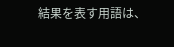結果を表す用語は、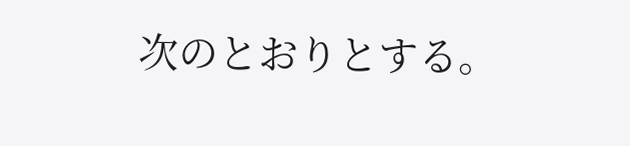次のとおりとする。